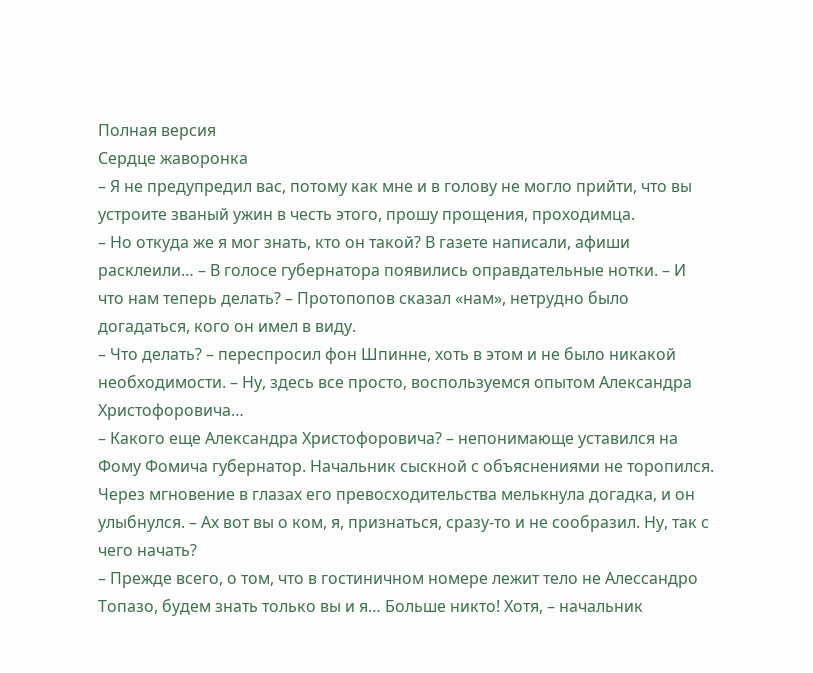Полная версия
Сердце жаворонка
– Я не предупредил вас, потому как мне и в голову не могло прийти, что вы устроите званый ужин в честь этого, прошу прощения, проходимца.
– Но откуда же я мог знать, кто он такой? В газете написали, афиши расклеили… – В голосе губернатора появились оправдательные нотки. – И что нам теперь делать? – Протопопов сказал «нам», нетрудно было догадаться, кого он имел в виду.
– Что делать? – переспросил фон Шпинне, хоть в этом и не было никакой необходимости. – Ну, здесь все просто, воспользуемся опытом Александра Христофоровича…
– Какого еще Александра Христофоровича? – непонимающе уставился на Фому Фомича губернатор. Начальник сыскной с объяснениями не торопился. Через мгновение в глазах его превосходительства мелькнула догадка, и он улыбнулся. – Ах вот вы о ком, я, признаться, сразу-то и не сообразил. Ну, так с чего начать?
– Прежде всего, о том, что в гостиничном номере лежит тело не Алессандро Топазо, будем знать только вы и я… Больше никто! Хотя, – начальник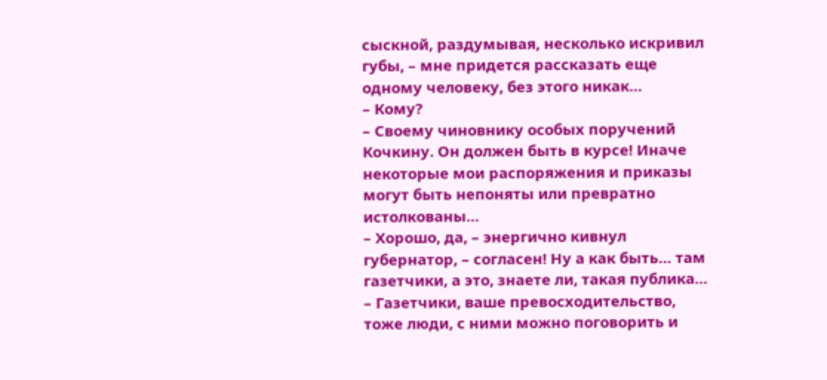сыскной, раздумывая, несколько искривил губы, – мне придется рассказать еще одному человеку, без этого никак…
– Кому?
– Своему чиновнику особых поручений Кочкину. Он должен быть в курсе! Иначе некоторые мои распоряжения и приказы могут быть непоняты или превратно истолкованы…
– Хорошо, да, – энергично кивнул губернатор, – согласен! Ну а как быть… там газетчики, а это, знаете ли, такая публика…
– Газетчики, ваше превосходительство, тоже люди, с ними можно поговорить и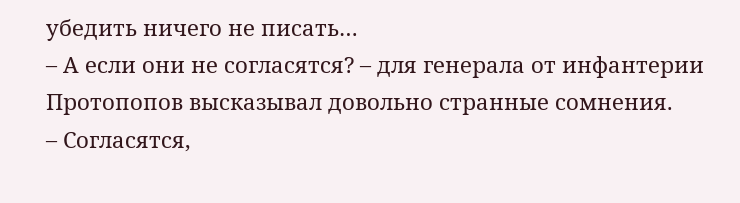убедить ничего не писать…
– А если они не согласятся? – для генерала от инфантерии Протопопов высказывал довольно странные сомнения.
– Согласятся,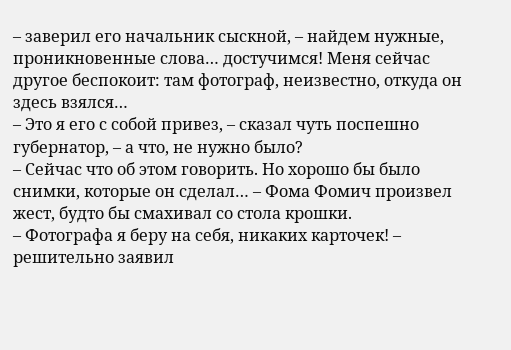– заверил его начальник сыскной, – найдем нужные, проникновенные слова… достучимся! Меня сейчас другое беспокоит: там фотограф, неизвестно, откуда он здесь взялся…
– Это я его с собой привез, – сказал чуть поспешно губернатор, – а что, не нужно было?
– Сейчас что об этом говорить. Но хорошо бы было снимки, которые он сделал… – Фома Фомич произвел жест, будто бы смахивал со стола крошки.
– Фотографа я беру на себя, никаких карточек! – решительно заявил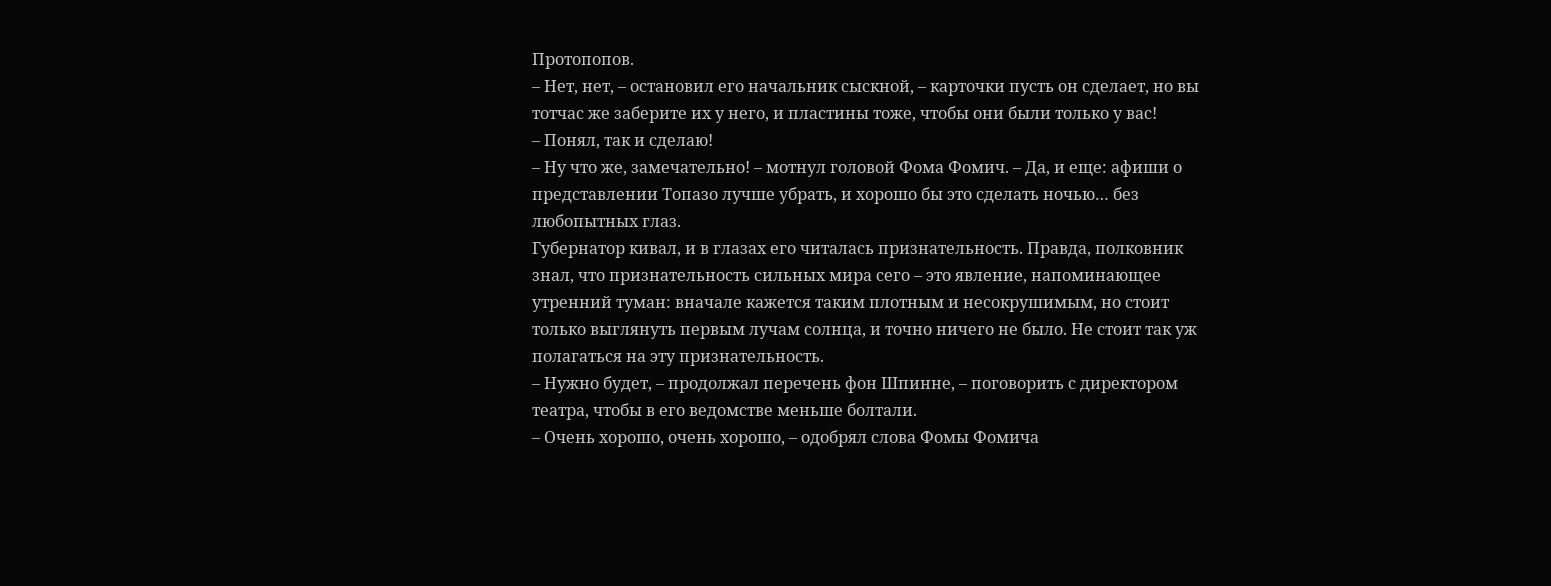Протопопов.
– Нет, нет, – остановил его начальник сыскной, – карточки пусть он сделает, но вы тотчас же заберите их у него, и пластины тоже, чтобы они были только у вас!
– Понял, так и сделаю!
– Ну что же, замечательно! – мотнул головой Фома Фомич. – Да, и еще: афиши о представлении Топазо лучше убрать, и хорошо бы это сделать ночью… без любопытных глаз.
Губернатор кивал, и в глазах его читалась признательность. Правда, полковник знал, что признательность сильных мира сего – это явление, напоминающее утренний туман: вначале кажется таким плотным и несокрушимым, но стоит только выглянуть первым лучам солнца, и точно ничего не было. Не стоит так уж полагаться на эту признательность.
– Нужно будет, – продолжал перечень фон Шпинне, – поговорить с директором театра, чтобы в его ведомстве меньше болтали.
– Очень хорошо, очень хорошо, – одобрял слова Фомы Фомича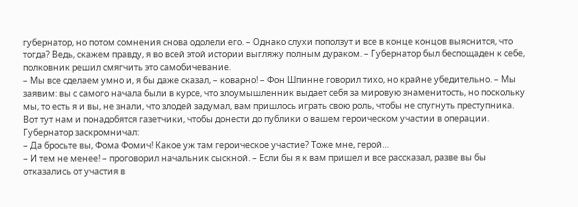губернатор, но потом сомнения снова одолели его. – Однако слухи поползут и все в конце концов выяснится, что тогда? Ведь, скажем правду, я во всей этой истории выгляжу полным дураком. – Губернатор был беспощаден к себе, полковник решил смягчить это самобичевание.
– Мы все сделаем умно и, я бы даже сказал, – коварно! – Фон Шпинне говорил тихо, но крайне убедительно. – Мы заявим: вы с самого начала были в курсе, что злоумышленник выдает себя за мировую знаменитость, но поскольку мы, то есть я и вы, не знали, что злодей задумал, вам пришлось играть свою роль, чтобы не спугнуть преступника. Вот тут нам и понадобятся газетчики, чтобы донести до публики о вашем героическом участии в операции.
Губернатор заскромничал:
– Да бросьте вы, Фома Фомич! Какое уж там героическое участие? Тоже мне, герой…
– И тем не менее! – проговорил начальник сыскной. – Если бы я к вам пришел и все рассказал, разве вы бы отказались от участия в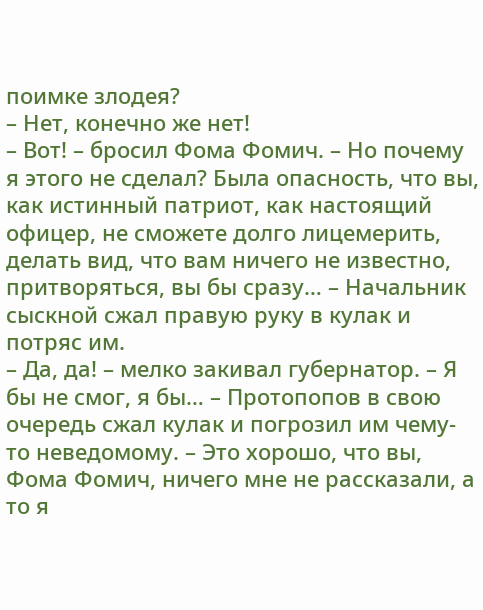поимке злодея?
– Нет, конечно же нет!
– Вот! – бросил Фома Фомич. – Но почему я этого не сделал? Была опасность, что вы, как истинный патриот, как настоящий офицер, не сможете долго лицемерить, делать вид, что вам ничего не известно, притворяться, вы бы сразу… – Начальник сыскной сжал правую руку в кулак и потряс им.
– Да, да! – мелко закивал губернатор. – Я бы не смог, я бы… – Протопопов в свою очередь сжал кулак и погрозил им чему-то неведомому. – Это хорошо, что вы, Фома Фомич, ничего мне не рассказали, а то я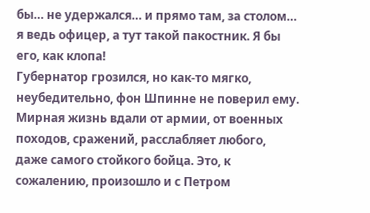бы… не удержался… и прямо там, за столом… я ведь офицер, а тут такой пакостник. Я бы его, как клопа!
Губернатор грозился, но как-то мягко, неубедительно, фон Шпинне не поверил ему. Мирная жизнь вдали от армии, от военных походов, сражений, расслабляет любого, даже самого стойкого бойца. Это, к сожалению, произошло и с Петром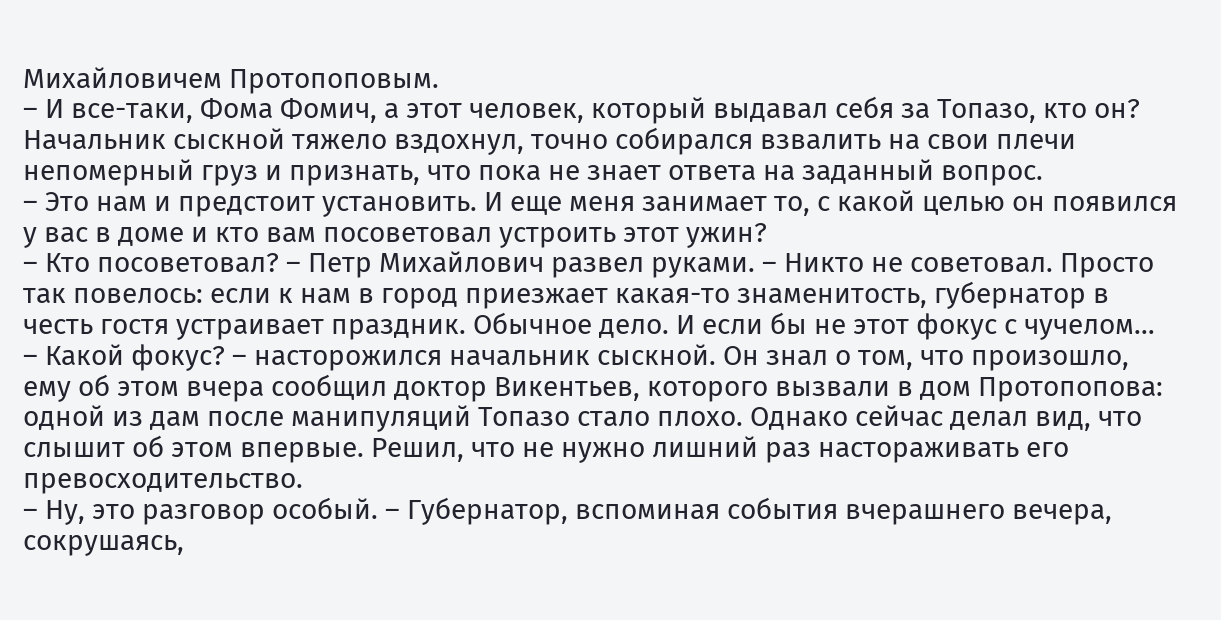Михайловичем Протопоповым.
– И все-таки, Фома Фомич, а этот человек, который выдавал себя за Топазо, кто он?
Начальник сыскной тяжело вздохнул, точно собирался взвалить на свои плечи непомерный груз и признать, что пока не знает ответа на заданный вопрос.
– Это нам и предстоит установить. И еще меня занимает то, с какой целью он появился у вас в доме и кто вам посоветовал устроить этот ужин?
– Кто посоветовал? – Петр Михайлович развел руками. – Никто не советовал. Просто так повелось: если к нам в город приезжает какая-то знаменитость, губернатор в честь гостя устраивает праздник. Обычное дело. И если бы не этот фокус с чучелом…
– Какой фокус? – насторожился начальник сыскной. Он знал о том, что произошло, ему об этом вчера сообщил доктор Викентьев, которого вызвали в дом Протопопова: одной из дам после манипуляций Топазо стало плохо. Однако сейчас делал вид, что слышит об этом впервые. Решил, что не нужно лишний раз настораживать его превосходительство.
– Ну, это разговор особый. – Губернатор, вспоминая события вчерашнего вечера, сокрушаясь,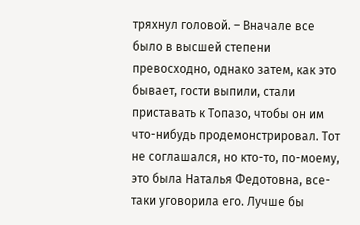тряхнул головой. – Вначале все было в высшей степени превосходно, однако затем, как это бывает, гости выпили, стали приставать к Топазо, чтобы он им что-нибудь продемонстрировал. Тот не соглашался, но кто-то, по-моему, это была Наталья Федотовна, все-таки уговорила его. Лучше бы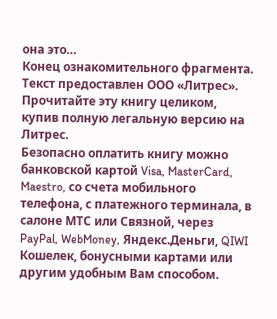она это…
Конец ознакомительного фрагмента.
Текст предоставлен ООО «Литрес».
Прочитайте эту книгу целиком, купив полную легальную версию на Литрес.
Безопасно оплатить книгу можно банковской картой Visa, MasterCard, Maestro, со счета мобильного телефона, с платежного терминала, в салоне МТС или Связной, через PayPal, WebMoney, Яндекс.Деньги, QIWI Кошелек, бонусными картами или другим удобным Вам способом.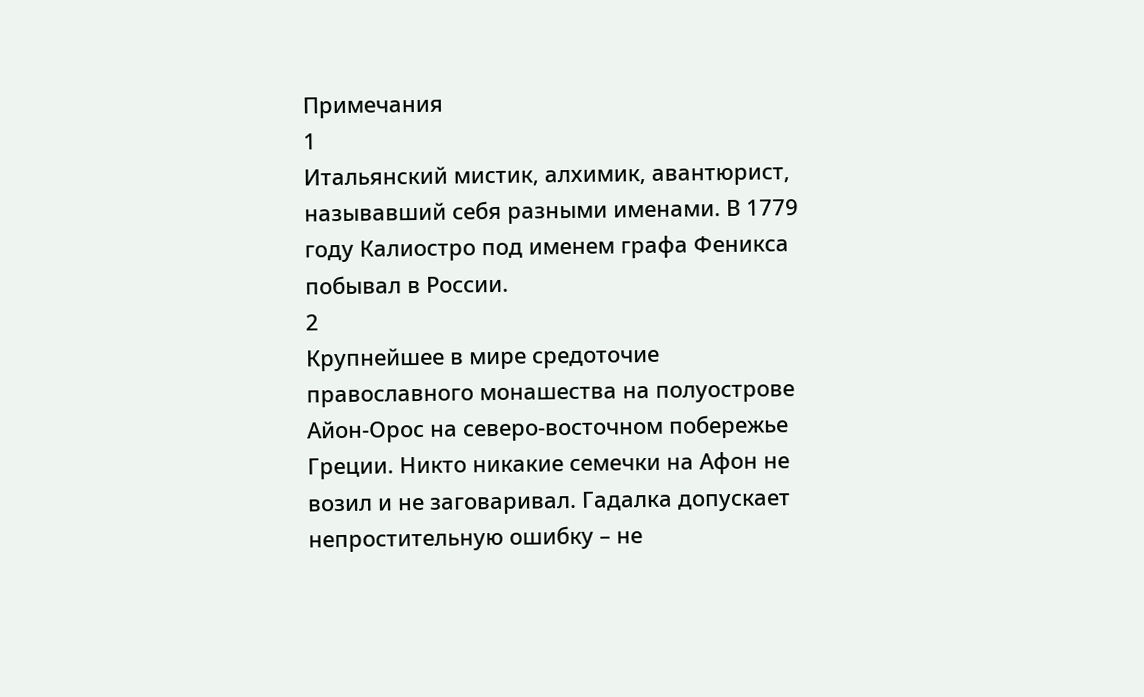Примечания
1
Итальянский мистик, алхимик, авантюрист, называвший себя разными именами. В 1779 году Калиостро под именем графа Феникса побывал в России.
2
Крупнейшее в мире средоточие православного монашества на полуострове Айон-Орос на северо-восточном побережье Греции. Никто никакие семечки на Афон не возил и не заговаривал. Гадалка допускает непростительную ошибку – не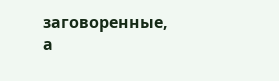заговоренные, а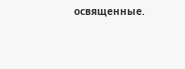освященные.